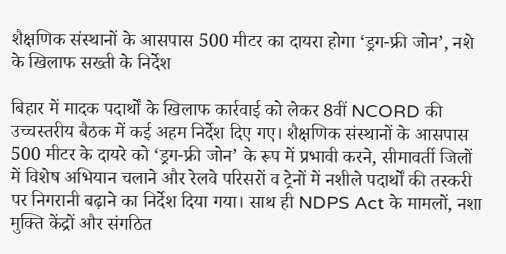शैक्षणिक संस्थानों के आसपास 500 मीटर का दायरा होगा ‘ड्रग-फ्री जोन’, नशे के खिलाफ सख्ती के निर्देश

बिहार में मादक पदार्थों के खिलाफ कार्रवाई को लेकर 8वीं NCORD की उच्चस्तरीय बैठक में कई अहम निर्देश दिए गए। शैक्षणिक संस्थानों के आसपास 500 मीटर के दायरे को ‘ड्रग-फ्री जोन’ के रूप में प्रभावी करने, सीमावर्ती जिलों में विशेष अभियान चलाने और रेलवे परिसरों व ट्रेनों में नशीले पदार्थों की तस्करी पर निगरानी बढ़ाने का निर्देश दिया गया। साथ ही NDPS Act के मामलों, नशा मुक्ति केंद्रों और संगठित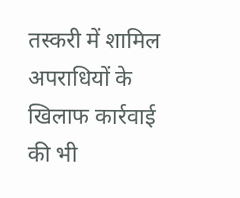तस्करी में शामिल अपराधियों के खिलाफ कार्रवाई की भी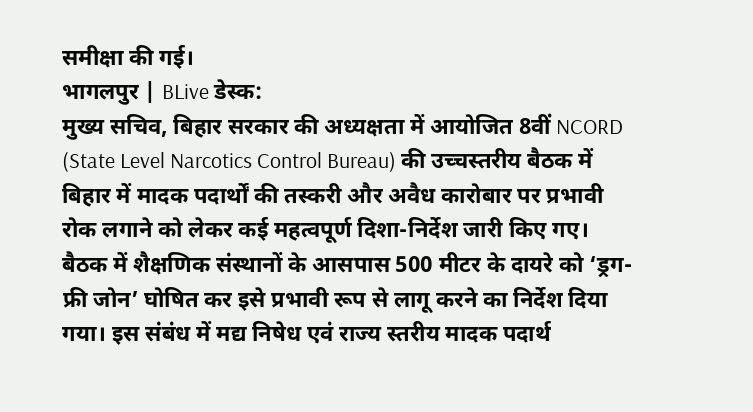समीक्षा की गई।
भागलपुर | BLive डेस्क:
मुख्य सचिव, बिहार सरकार की अध्यक्षता में आयोजित 8वीं NCORD (State Level Narcotics Control Bureau) की उच्चस्तरीय बैठक में बिहार में मादक पदार्थों की तस्करी और अवैध कारोबार पर प्रभावी रोक लगाने को लेकर कई महत्वपूर्ण दिशा-निर्देश जारी किए गए।
बैठक में शैक्षणिक संस्थानों के आसपास 500 मीटर के दायरे को ‘ड्रग-फ्री जोन’ घोषित कर इसे प्रभावी रूप से लागू करने का निर्देश दिया गया। इस संबंध में मद्य निषेध एवं राज्य स्तरीय मादक पदार्थ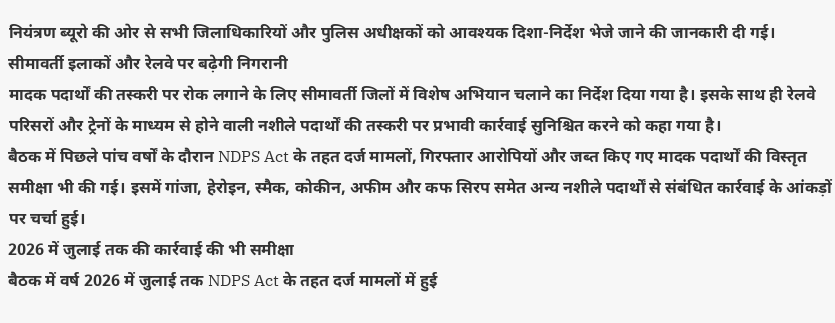नियंत्रण ब्यूरो की ओर से सभी जिलाधिकारियों और पुलिस अधीक्षकों को आवश्यक दिशा-निर्देश भेजे जाने की जानकारी दी गई।
सीमावर्ती इलाकों और रेलवे पर बढ़ेगी निगरानी
मादक पदार्थों की तस्करी पर रोक लगाने के लिए सीमावर्ती जिलों में विशेष अभियान चलाने का निर्देश दिया गया है। इसके साथ ही रेलवे परिसरों और ट्रेनों के माध्यम से होने वाली नशीले पदार्थों की तस्करी पर प्रभावी कार्रवाई सुनिश्चित करने को कहा गया है।
बैठक में पिछले पांच वर्षों के दौरान NDPS Act के तहत दर्ज मामलों, गिरफ्तार आरोपियों और जब्त किए गए मादक पदार्थों की विस्तृत समीक्षा भी की गई। इसमें गांजा, हेरोइन, स्मैक, कोकीन, अफीम और कफ सिरप समेत अन्य नशीले पदार्थों से संबंधित कार्रवाई के आंकड़ों पर चर्चा हुई।
2026 में जुलाई तक की कार्रवाई की भी समीक्षा
बैठक में वर्ष 2026 में जुलाई तक NDPS Act के तहत दर्ज मामलों में हुई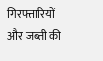गिरफ्तारियों और जब्ती की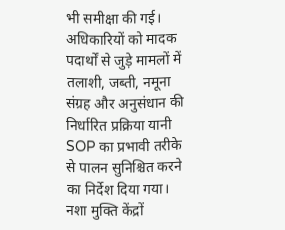भी समीक्षा की गई। अधिकारियों को मादक पदार्थों से जुड़े मामलों में तलाशी, जब्ती, नमूना संग्रह और अनुसंधान की निर्धारित प्रक्रिया यानी SOP का प्रभावी तरीके से पालन सुनिश्चित करने का निर्देश दिया गया।
नशा मुक्ति केंद्रों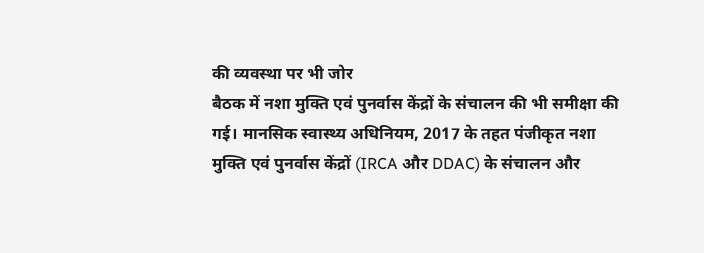की व्यवस्था पर भी जोर
बैठक में नशा मुक्ति एवं पुनर्वास केंद्रों के संचालन की भी समीक्षा की गई। मानसिक स्वास्थ्य अधिनियम, 2017 के तहत पंजीकृत नशा मुक्ति एवं पुनर्वास केंद्रों (IRCA और DDAC) के संचालन और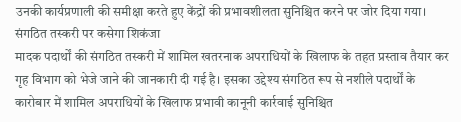उनकी कार्यप्रणाली की समीक्षा करते हुए केंद्रों की प्रभावशीलता सुनिश्चित करने पर जोर दिया गया।
संगठित तस्करी पर कसेगा शिकंजा
मादक पदार्थों की संगठित तस्करी में शामिल खतरनाक अपराधियों के खिलाफ के तहत प्रस्ताव तैयार कर गृह विभाग को भेजे जाने की जानकारी दी गई है। इसका उद्देश्य संगठित रूप से नशीले पदार्थों के कारोबार में शामिल अपराधियों के खिलाफ प्रभावी कानूनी कार्रवाई सुनिश्चित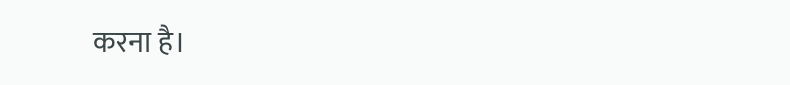करना है।